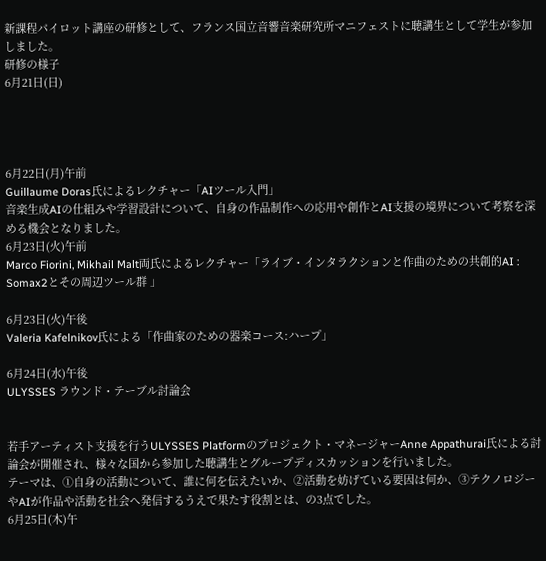新課程パイロット講座の研修として、フランス国立音響音楽研究所マニフェストに聴講生として学生が参加しました。
研修の様子
6月21日(日)




6月22日(月)午前
Guillaume Doras氏によるレクチャー「AIツール入門」
音楽生成AIの仕組みや学習設計について、自身の作品制作への応用や創作とAI支援の境界について考察を深める機会となりました。
6月23日(火)午前
Marco Fiorini, Mikhail Malt両氏によるレクチャー「ライブ・インタラクションと作曲のための共創的AI : Somax2とその周辺ツール群 」

6月23日(火)午後
Valeria Kafelnikov氏による「作曲家のための器楽コース:ハープ」

6月24日(水)午後
ULYSSES ラウンド・テーブル討論会


若手アーティスト支援を行うULYSSES Platformのプロジェクト・マネージャーAnne Appathurai氏による討論会が開催され、様々な国から参加した聴講生とグループディスカッションを行いました。
テーマは、①自身の活動について、誰に何を伝えたいか、②活動を妨げている要因は何か、③テクノロジーやAIが作品や活動を社会へ発信するうえで果たす役割とは、の3点でした。
6月25日(木)午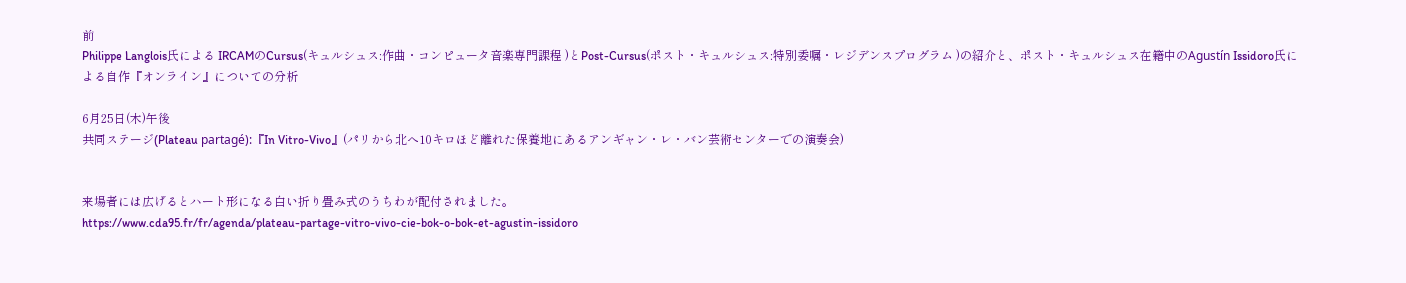前
Philippe Langlois氏による IRCAMのCursus(キュルシュス:作曲・コンピュータ音楽専門課程 )とPost-Cursus(ポスト・キュルシュス:特別委嘱・レジデンスプログラム )の紹介と、ポスト・キュルシュス在籍中のAgustín Issidoro氏による自作『オンライン』についての分析

6月25日(木)午後
共同ステージ(Plateau partagé):『In Vitro-Vivo』(パリから北へ10キロほど離れた保養地にあるアンギャン・レ・バン芸術センターでの演奏会)


来場者には広げるとハート形になる白い折り畳み式のうちわが配付されました。
https://www.cda95.fr/fr/agenda/plateau-partage-vitro-vivo-cie-bok-o-bok-et-agustin-issidoro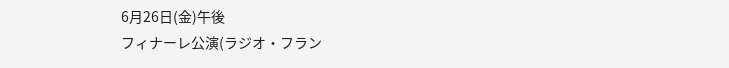6月26日(金)午後
フィナーレ公演(ラジオ・フラン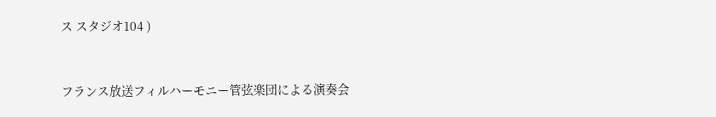ス スタジオ104 )


フランス放送フィルハーモニー管弦楽団による演奏会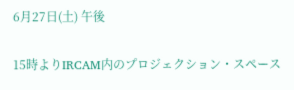6月27日(土) 午後

15時よりIRCAM内のプロジェクション・スペース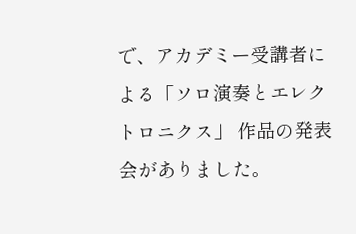で、アカデミー受講者による「ソロ演奏とエレクトロニクス」 作品の発表会がありました。